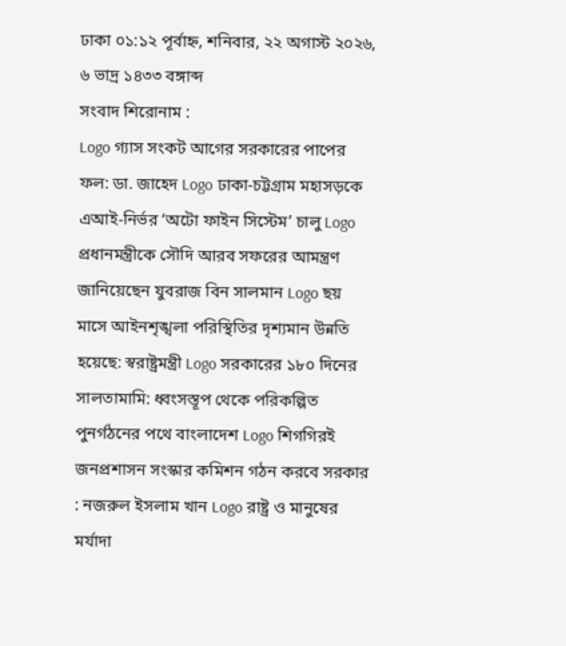ঢাকা ০১:১২ পূর্বাহ্ন, শনিবার, ২২ অগাস্ট ২০২৬, ৬ ভাদ্র ১৪৩৩ বঙ্গাব্দ
সংবাদ শিরোনাম :
Logo গ্যাস সংকট আগের সরকারের পাপের ফল: ডা. জাহেদ Logo ঢাকা-চট্টগ্রাম মহাসড়কে এআই-নির্ভর ‘অটো ফাইন সিস্টেম’ চালু Logo প্রধানমন্ত্রীকে সৌদি আরব সফরের আমন্ত্রণ জানিয়েছেন যুবরাজ বিন সালমান Logo ছয় মাসে আইনশৃঙ্খলা পরিস্থিতির দৃশ্যমান উন্নতি হয়েছে: স্বরাষ্ট্রমন্ত্রী Logo সরকারের ১৮০ দিনের সালতামামি: ধ্বংসস্তূপ থেকে পরিকল্পিত পুনর্গঠনের পথে বাংলাদেশ Logo শিগগিরই জনপ্রশাসন সংস্কার কমিশন গঠন করবে সরকার : নজরুল ইসলাম খান Logo রাষ্ট্র ও মানুষের মর্যাদা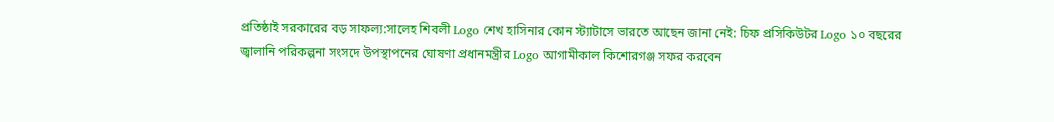প্রতিষ্ঠাই সরকারের বড় সাফল্য:সালেহ শিবলী Logo শেখ হাসিনার কোন স্ট্যাটাসে ভারতে আছেন জানা নেই: চিফ প্রসিকিউটর Logo ১০ বছরের জ্বালানি পরিকল্পনা সংসদে উপস্থাপনের ঘোষণা প্রধানমন্ত্রীর Logo আগামীকাল কিশোরগঞ্জ সফর করবেন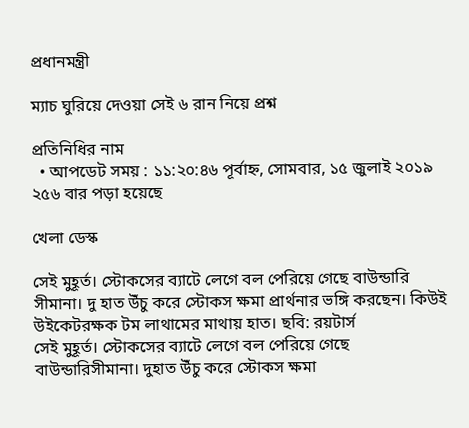প্রধানমন্ত্রী

ম্যাচ ঘুরিয়ে দেওয়া সেই ৬ রান নিয়ে প্রশ্ন

প্রতিনিধির নাম
  • আপডেট সময় : ১১:২০:৪৬ পূর্বাহ্ন, সোমবার, ১৫ জুলাই ২০১৯ ২৫৬ বার পড়া হয়েছে

খেলা ডেস্ক

সেই মুহূর্ত। স্টোকসের ব্যাটে লেগে বল পেরিয়ে গেছে বাউন্ডারি সীমানা। দু হাত উঁচু করে স্টোকস ক্ষমা প্রার্থনার ভঙ্গি করছেন। কিউই উইকেটরক্ষক টম লাথামের মাথায় হাত। ছবি: রয়টার্স
সেই মুহূর্ত। স্টোকসের ব্যাটে লেগে বল পেরিয়ে গেছে বাউন্ডারিসীমানা। দুহাত উঁচু করে স্টোকস ক্ষমা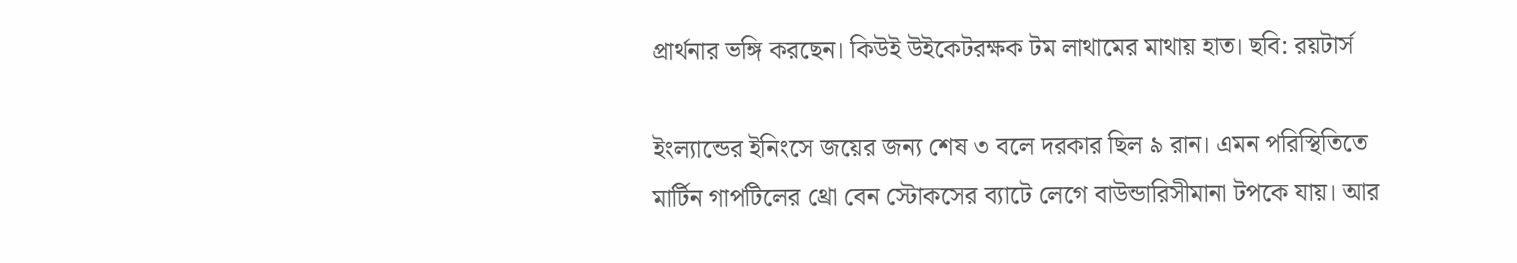প্রার্থনার ভঙ্গি করছেন। কিউই উইকেটরক্ষক টম লাথামের মাথায় হাত। ছবি: রয়টার্স

ইংল্যান্ডের ইনিংসে জয়ের জন্য শেষ ৩ বলে দরকার ছিল ৯ রান। এমন পরিস্থিতিতে মার্টিন গাপটিলের থ্রো বেন স্টোকসের ব্যাটে লেগে বাউন্ডারিসীমানা টপকে যায়। আর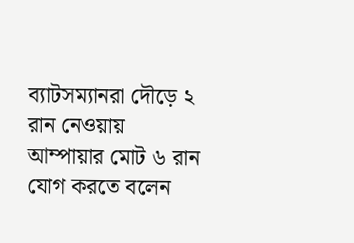ব্যাটসম্যানরা দৌড়ে ২ রান নেওয়ায় আম্পায়ার মোট ৬ রান যোগ করতে বলেন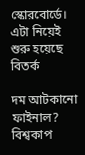স্কোরবোর্ডে। এটা নিয়েই শুরু হয়েছে বিতর্ক

দম আটকানো ফাইনাল? বিশ্বকাপ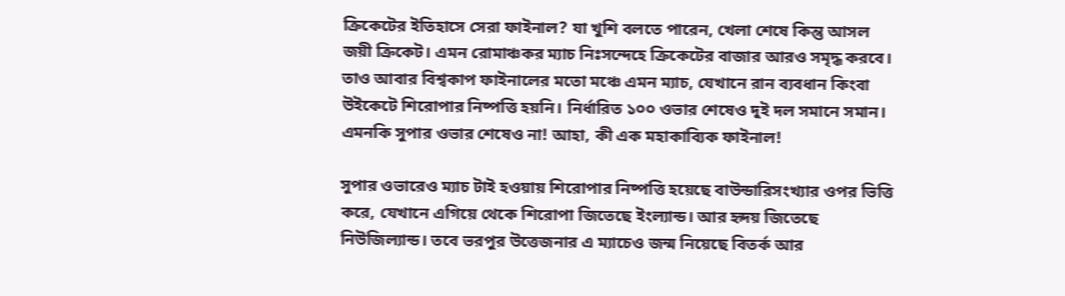ক্রিকেটের ইতিহাসে সেরা ফাইনাল? যা খুশি বলতে পারেন, খেলা শেষে কিন্তু আসল জয়ী ক্রিকেট। এমন রোমাঞ্চকর ম্যাচ নিঃসন্দেহে ক্রিকেটের বাজার আরও সমৃদ্ধ করবে। তাও আবার বিশ্বকাপ ফাইনালের মতো মঞ্চে এমন ম্যাচ, যেখানে রান ব্যবধান কিংবা উইকেটে শিরোপার নিষ্পত্তি হয়নি। নির্ধারিত ১০০ ওভার শেষেও দুই দল সমানে সমান। এমনকি সুপার ওভার শেষেও না! আহা, কী এক মহাকাব্যিক ফাইনাল!

সুপার ওভারেও ম্যাচ টাই হওয়ায় শিরোপার নিষ্পত্তি হয়েছে বাউন্ডারিসংখ্যার ওপর ভিত্তি করে, যেখানে এগিয়ে থেকে শিরোপা জিতেছে ইংল্যান্ড। আর হৃদয় জিতেছে নিউজিল্যান্ড। তবে ভরপুর উত্তেজনার এ ম্যাচেও জন্ম নিয়েছে বিতর্ক আর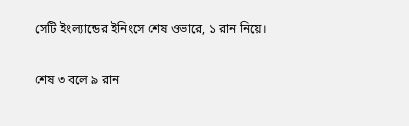সেটি ইংল্যান্ডের ইনিংসে শেষ ওভারে, ১ রান নিয়ে।

শেষ ৩ বলে ৯ রান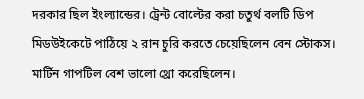দরকার ছিল ইংল্যান্ডের। ট্রেন্ট বোল্টের করা চতুর্থ বলটি ডিপ মিডউইকেটে পাঠিয়ে ২ রান চুরি করতে চেয়েছিলেন বেন স্টোকস। মার্টিন গাপটিল বেশ ভালো থ্রো করেছিলেন।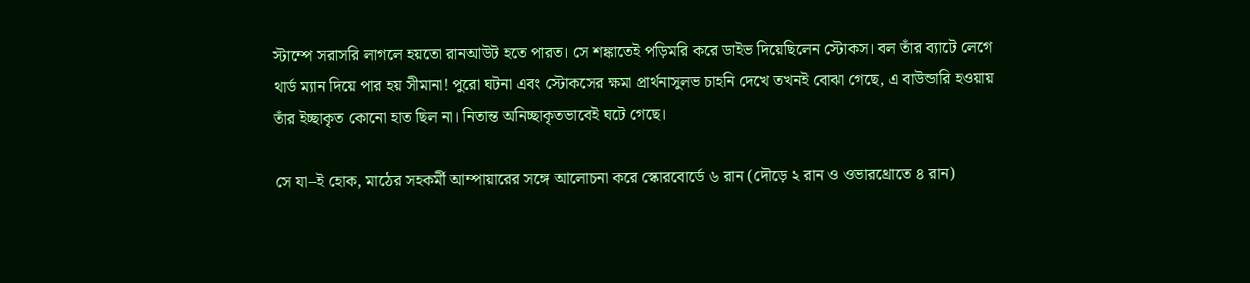স্টাম্পে সরাসরি লাগলে হয়তো রানআউট হতে পারত। সে শঙ্কাতেই পড়িমরি করে ডাইভ দিয়েছিলেন স্টোকস। বল তাঁর ব্যাটে লেগে থার্ড ম্যান দিয়ে পার হয় সীমানা! পুরো ঘটনা এবং স্টোকসের ক্ষমা প্রার্থনাসুলভ চাহনি দেখে তখনই বোঝা গেছে, এ বাউন্ডারি হওয়ায় তাঁর ইচ্ছাকৃত কোনো হাত ছিল না। নিতান্ত অনিচ্ছাকৃতভাবেই ঘটে গেছে।

সে যা–ই হোক, মাঠের সহকর্মী আম্পায়ারের সঙ্গে আলোচনা করে স্কোরবোর্ডে ৬ রান (দৌড়ে ২ রান ও ওভারথ্রোতে ৪ রান)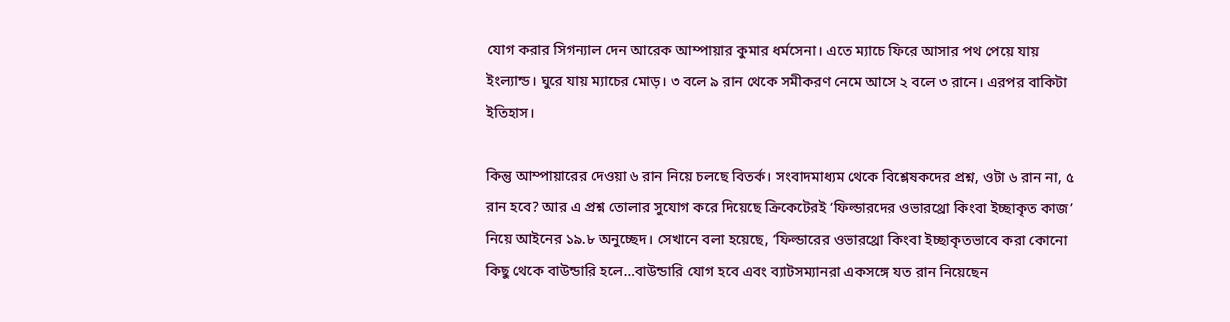যোগ করার সিগন্যাল দেন আরেক আম্পায়ার কুমার ধর্মসেনা। এতে ম্যাচে ফিরে আসার পথ পেয়ে যায় ইংল্যান্ড। ঘুরে যায় ম্যাচের মোড়। ৩ বলে ৯ রান থেকে সমীকরণ নেমে আসে ২ বলে ৩ রানে। এরপর বাকিটা ইতিহাস।

কিন্তু আম্পায়ারের দেওয়া ৬ রান নিয়ে চলছে বিতর্ক। সংবাদমাধ্যম থেকে বিশ্লেষকদের প্রশ্ন, ওটা ৬ রান না, ৫ রান হবে? আর এ প্রশ্ন তোলার সুযোগ করে দিয়েছে ক্রিকেটেরই ‘ফিল্ডারদের ওভারথ্রো কিংবা ইচ্ছাকৃত কাজ’ নিয়ে আইনের ১৯.৮ অনুচ্ছেদ। সেখানে বলা হয়েছে, ‘ফিল্ডারের ওভারথ্রো কিংবা ইচ্ছাকৃতভাবে করা কোনো কিছু থেকে বাউন্ডারি হলে…বাউন্ডারি যোগ হবে এবং ব্যাটসম্যানরা একসঙ্গে যত রান নিয়েছেন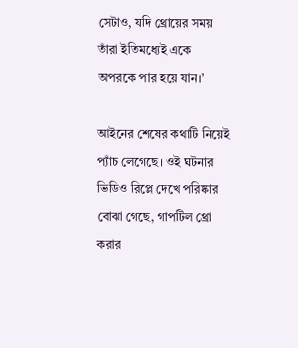সেটাও, যদি থ্রোয়ের সময় তাঁরা ইতিমধ্যেই একে অপরকে পার হয়ে যান।’

আইনের শেষের কথাটি নিয়েই প্যাঁচ লেগেছে। ওই ঘটনার ভিডিও রিপ্লে দেখে পরিষ্কার বোঝা গেছে, গাপটিল থ্রো করার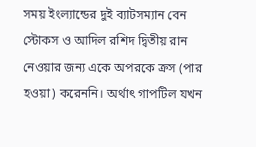সময় ইংল্যান্ডের দুই ব্যাটসম্যান বেন স্টোকস ও আদিল রশিদ দ্বিতীয় রান নেওয়ার জন্য একে অপরকে ক্রস (পার হওয়া) করেননি। অর্থাৎ গাপটিল যখন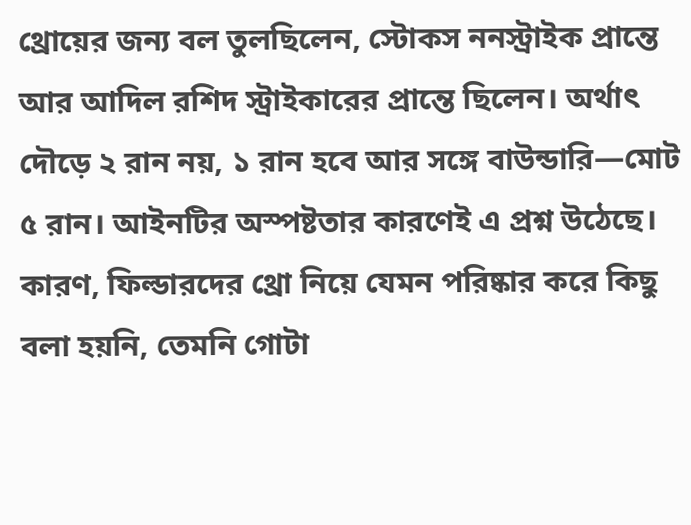থ্রোয়ের জন্য বল তুলছিলেন, স্টোকস ননস্ট্রাইক প্রান্তে আর আদিল রশিদ স্ট্রাইকারের প্রান্তে ছিলেন। অর্থাৎ দৌড়ে ২ রান নয়, ১ রান হবে আর সঙ্গে বাউন্ডারি—মোট ৫ রান। আইনটির অস্পষ্টতার কারণেই এ প্রশ্ন উঠেছে। কারণ, ফিল্ডারদের থ্রো নিয়ে যেমন পরিষ্কার করে কিছু বলা হয়নি, তেমনি গোটা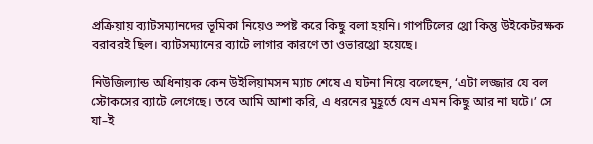প্রক্রিয়ায় ব্যাটসম্যানদের ভূমিকা নিয়েও স্পষ্ট করে কিছু বলা হয়নি। গাপটিলের থ্রো কিন্তু উইকেটরক্ষক বরাবরই ছিল। ব্যাটসম্যানের ব্যাটে লাগার কারণে তা ওভারথ্রো হয়েছে।

নিউজিল্যান্ড অধিনায়ক কেন উইলিয়ামসন ম্যাচ শেষে এ ঘটনা নিয়ে বলেছেন, ‘এটা লজ্জার যে বল স্টোকসের ব্যাটে লেগেছে। তবে আমি আশা করি, এ ধরনের মুহূর্তে যেন এমন কিছু আর না ঘটে।’ সে যা–ই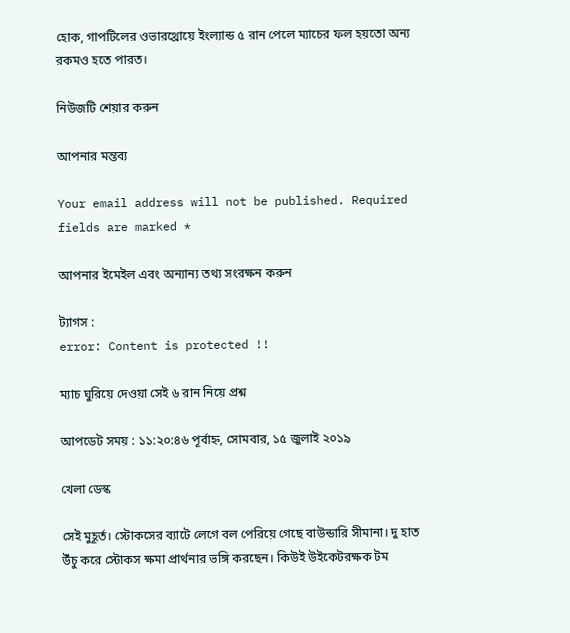হোক, গাপটিলের ওভারথ্রোয়ে ইংল্যান্ড ৫ রান পেলে ম্যাচের ফল হয়তো অন্য রকমও হতে পারত।

নিউজটি শেয়ার করুন

আপনার মন্তব্য

Your email address will not be published. Required fields are marked *

আপনার ইমেইল এবং অন্যান্য তথ্য সংরক্ষন করুন

ট্যাগস :
error: Content is protected !!

ম্যাচ ঘুরিয়ে দেওয়া সেই ৬ রান নিয়ে প্রশ্ন

আপডেট সময় : ১১:২০:৪৬ পূর্বাহ্ন, সোমবার, ১৫ জুলাই ২০১৯

খেলা ডেস্ক

সেই মুহূর্ত। স্টোকসের ব্যাটে লেগে বল পেরিয়ে গেছে বাউন্ডারি সীমানা। দু হাত উঁচু করে স্টোকস ক্ষমা প্রার্থনার ভঙ্গি করছেন। কিউই উইকেটরক্ষক টম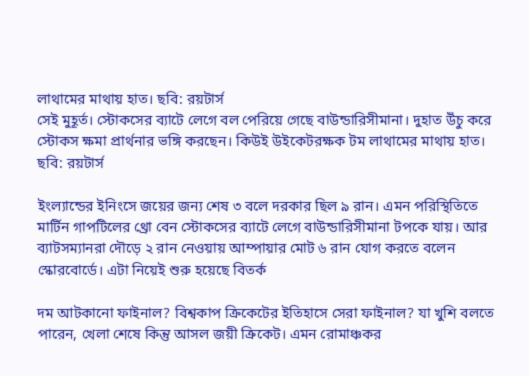লাথামের মাথায় হাত। ছবি: রয়টার্স
সেই মুহূর্ত। স্টোকসের ব্যাটে লেগে বল পেরিয়ে গেছে বাউন্ডারিসীমানা। দুহাত উঁচু করে স্টোকস ক্ষমা প্রার্থনার ভঙ্গি করছেন। কিউই উইকেটরক্ষক টম লাথামের মাথায় হাত। ছবি: রয়টার্স

ইংল্যান্ডের ইনিংসে জয়ের জন্য শেষ ৩ বলে দরকার ছিল ৯ রান। এমন পরিস্থিতিতে মার্টিন গাপটিলের থ্রো বেন স্টোকসের ব্যাটে লেগে বাউন্ডারিসীমানা টপকে যায়। আর ব্যাটসম্যানরা দৌড়ে ২ রান নেওয়ায় আম্পায়ার মোট ৬ রান যোগ করতে বলেন স্কোরবোর্ডে। এটা নিয়েই শুরু হয়েছে বিতর্ক

দম আটকানো ফাইনাল? বিশ্বকাপ ক্রিকেটের ইতিহাসে সেরা ফাইনাল? যা খুশি বলতে পারেন, খেলা শেষে কিন্তু আসল জয়ী ক্রিকেট। এমন রোমাঞ্চকর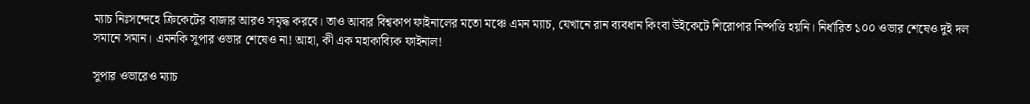ম্যাচ নিঃসন্দেহে ক্রিকেটের বাজার আরও সমৃদ্ধ করবে। তাও আবার বিশ্বকাপ ফাইনালের মতো মঞ্চে এমন ম্যাচ, যেখানে রান ব্যবধান কিংবা উইকেটে শিরোপার নিষ্পত্তি হয়নি। নির্ধারিত ১০০ ওভার শেষেও দুই দল সমানে সমান। এমনকি সুপার ওভার শেষেও না! আহা, কী এক মহাকাব্যিক ফাইনাল!

সুপার ওভারেও ম্যাচ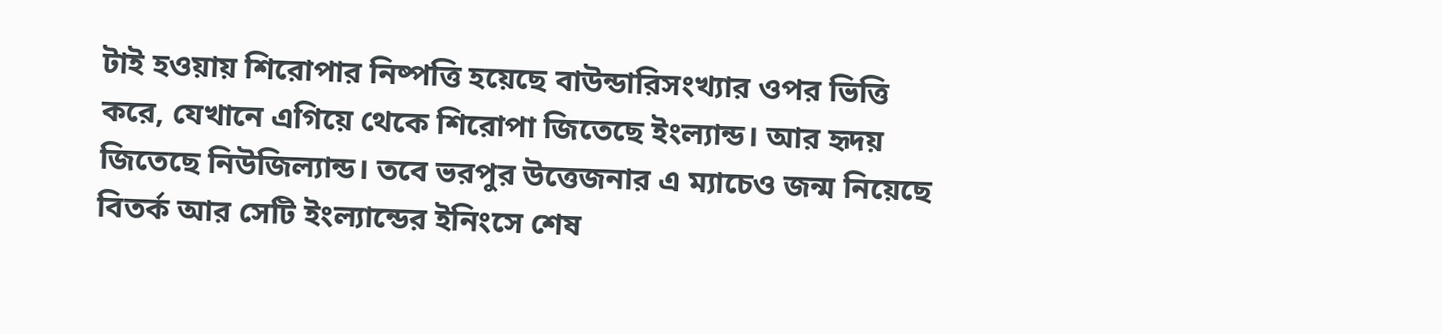টাই হওয়ায় শিরোপার নিষ্পত্তি হয়েছে বাউন্ডারিসংখ্যার ওপর ভিত্তি করে, যেখানে এগিয়ে থেকে শিরোপা জিতেছে ইংল্যান্ড। আর হৃদয় জিতেছে নিউজিল্যান্ড। তবে ভরপুর উত্তেজনার এ ম্যাচেও জন্ম নিয়েছে বিতর্ক আর সেটি ইংল্যান্ডের ইনিংসে শেষ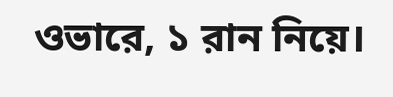ওভারে, ১ রান নিয়ে।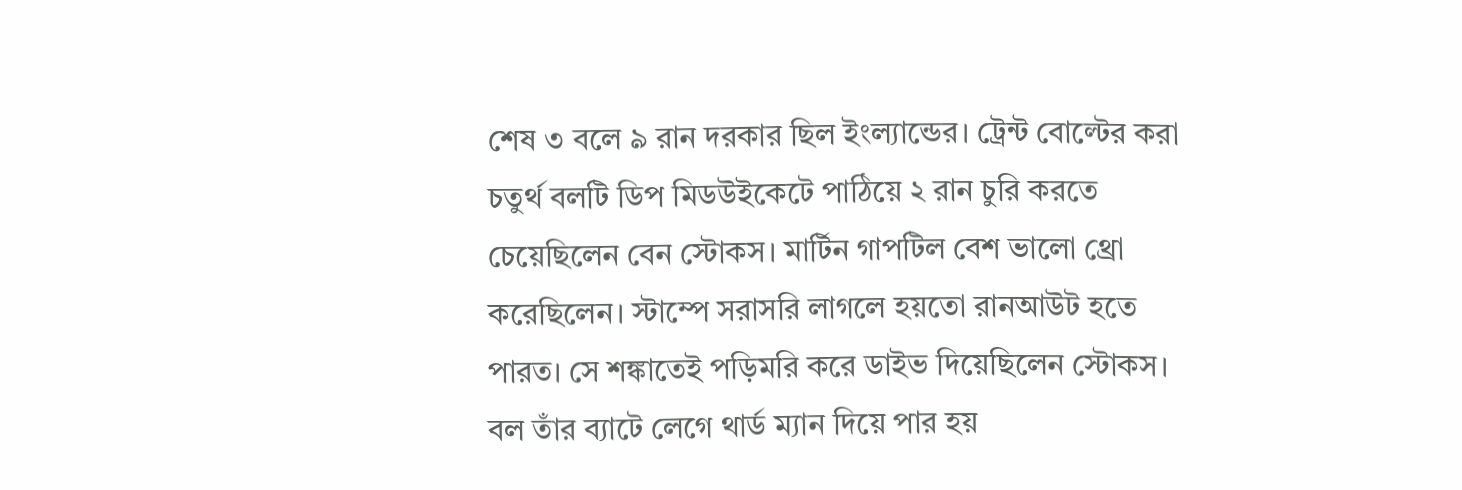শেষ ৩ বলে ৯ রান দরকার ছিল ইংল্যান্ডের। ট্রেন্ট বোল্টের করা চতুর্থ বলটি ডিপ মিডউইকেটে পাঠিয়ে ২ রান চুরি করতে চেয়েছিলেন বেন স্টোকস। মার্টিন গাপটিল বেশ ভালো থ্রো করেছিলেন। স্টাম্পে সরাসরি লাগলে হয়তো রানআউট হতে পারত। সে শঙ্কাতেই পড়িমরি করে ডাইভ দিয়েছিলেন স্টোকস। বল তাঁর ব্যাটে লেগে থার্ড ম্যান দিয়ে পার হয়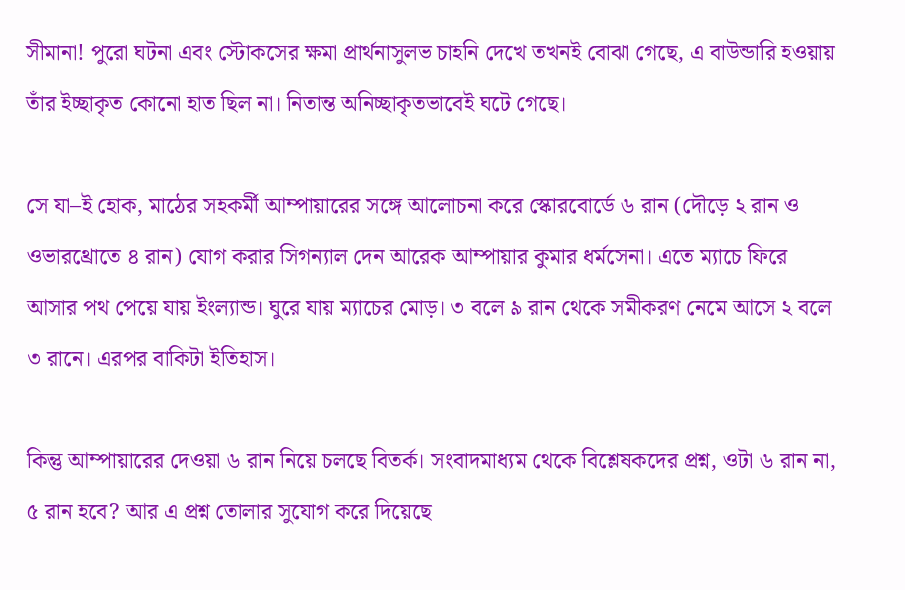সীমানা! পুরো ঘটনা এবং স্টোকসের ক্ষমা প্রার্থনাসুলভ চাহনি দেখে তখনই বোঝা গেছে, এ বাউন্ডারি হওয়ায় তাঁর ইচ্ছাকৃত কোনো হাত ছিল না। নিতান্ত অনিচ্ছাকৃতভাবেই ঘটে গেছে।

সে যা–ই হোক, মাঠের সহকর্মী আম্পায়ারের সঙ্গে আলোচনা করে স্কোরবোর্ডে ৬ রান (দৌড়ে ২ রান ও ওভারথ্রোতে ৪ রান) যোগ করার সিগন্যাল দেন আরেক আম্পায়ার কুমার ধর্মসেনা। এতে ম্যাচে ফিরে আসার পথ পেয়ে যায় ইংল্যান্ড। ঘুরে যায় ম্যাচের মোড়। ৩ বলে ৯ রান থেকে সমীকরণ নেমে আসে ২ বলে ৩ রানে। এরপর বাকিটা ইতিহাস।

কিন্তু আম্পায়ারের দেওয়া ৬ রান নিয়ে চলছে বিতর্ক। সংবাদমাধ্যম থেকে বিশ্লেষকদের প্রশ্ন, ওটা ৬ রান না, ৫ রান হবে? আর এ প্রশ্ন তোলার সুযোগ করে দিয়েছে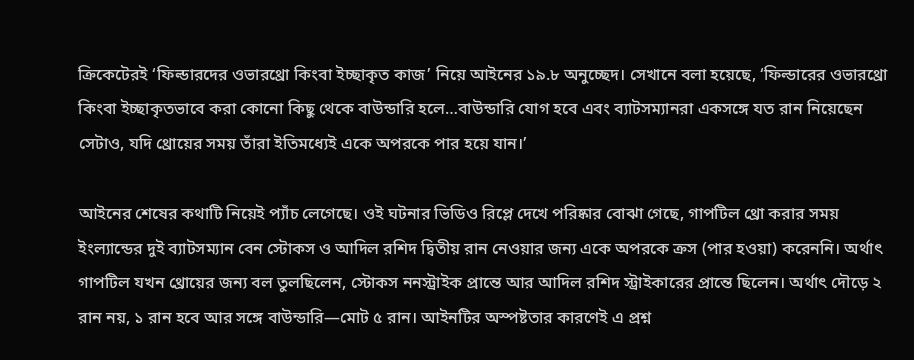ক্রিকেটেরই ‘ফিল্ডারদের ওভারথ্রো কিংবা ইচ্ছাকৃত কাজ’ নিয়ে আইনের ১৯.৮ অনুচ্ছেদ। সেখানে বলা হয়েছে, ‘ফিল্ডারের ওভারথ্রো কিংবা ইচ্ছাকৃতভাবে করা কোনো কিছু থেকে বাউন্ডারি হলে…বাউন্ডারি যোগ হবে এবং ব্যাটসম্যানরা একসঙ্গে যত রান নিয়েছেন সেটাও, যদি থ্রোয়ের সময় তাঁরা ইতিমধ্যেই একে অপরকে পার হয়ে যান।’

আইনের শেষের কথাটি নিয়েই প্যাঁচ লেগেছে। ওই ঘটনার ভিডিও রিপ্লে দেখে পরিষ্কার বোঝা গেছে, গাপটিল থ্রো করার সময় ইংল্যান্ডের দুই ব্যাটসম্যান বেন স্টোকস ও আদিল রশিদ দ্বিতীয় রান নেওয়ার জন্য একে অপরকে ক্রস (পার হওয়া) করেননি। অর্থাৎ গাপটিল যখন থ্রোয়ের জন্য বল তুলছিলেন, স্টোকস ননস্ট্রাইক প্রান্তে আর আদিল রশিদ স্ট্রাইকারের প্রান্তে ছিলেন। অর্থাৎ দৌড়ে ২ রান নয়, ১ রান হবে আর সঙ্গে বাউন্ডারি—মোট ৫ রান। আইনটির অস্পষ্টতার কারণেই এ প্রশ্ন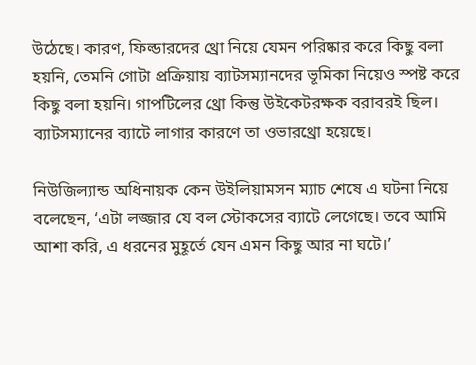উঠেছে। কারণ, ফিল্ডারদের থ্রো নিয়ে যেমন পরিষ্কার করে কিছু বলা হয়নি, তেমনি গোটা প্রক্রিয়ায় ব্যাটসম্যানদের ভূমিকা নিয়েও স্পষ্ট করে কিছু বলা হয়নি। গাপটিলের থ্রো কিন্তু উইকেটরক্ষক বরাবরই ছিল। ব্যাটসম্যানের ব্যাটে লাগার কারণে তা ওভারথ্রো হয়েছে।

নিউজিল্যান্ড অধিনায়ক কেন উইলিয়ামসন ম্যাচ শেষে এ ঘটনা নিয়ে বলেছেন, ‘এটা লজ্জার যে বল স্টোকসের ব্যাটে লেগেছে। তবে আমি আশা করি, এ ধরনের মুহূর্তে যেন এমন কিছু আর না ঘটে।’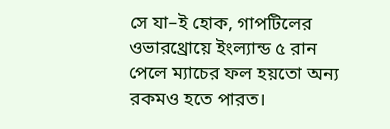সে যা–ই হোক, গাপটিলের ওভারথ্রোয়ে ইংল্যান্ড ৫ রান পেলে ম্যাচের ফল হয়তো অন্য রকমও হতে পারত।